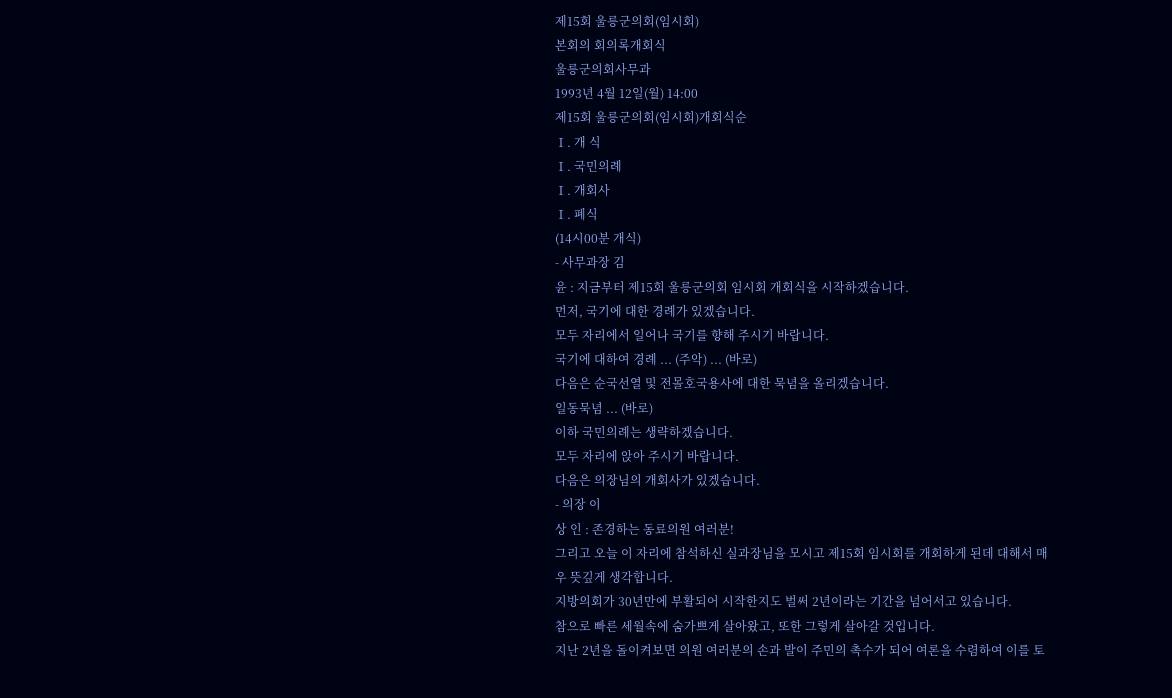제15회 울릉군의회(임시회)
본회의 회의록개회식
울릉군의회사무과
1993년 4월 12일(월) 14:00
제15회 울릉군의회(임시회)개회식순
Ⅰ. 개 식
Ⅰ. 국민의례
Ⅰ. 개회사
Ⅰ. 폐식
(14시00분 개식)
- 사무과장 김
윤 : 지금부터 제15회 울릉군의회 임시회 개회식을 시작하겠습니다.
먼저, 국기에 대한 경례가 있겠습니다.
모두 자리에서 일어나 국기를 향해 주시기 바랍니다.
국기에 대하여 경례 ... (주악) ... (바로)
다음은 순국선열 및 전몰호국용사에 대한 묵념을 올리겠습니다.
일동묵념 ... (바로)
이하 국민의례는 생략하겠습니다.
모두 자리에 앉아 주시기 바랍니다.
다음은 의장님의 개회사가 있겠습니다.
- 의장 이
상 인 : 존경하는 동료의원 여러분!
그리고 오늘 이 자리에 참석하신 실과장님을 모시고 제15회 임시회를 개회하게 된데 대해서 매우 뜻깊게 생각합니다.
지방의회가 30년만에 부활되어 시작한지도 벌써 2년이라는 기간을 넘어서고 있습니다.
참으로 빠른 세월속에 숨가쁘게 살아왔고, 또한 그렇게 살아갈 것입니다.
지난 2년을 돌이켜보면 의원 여러분의 손과 발이 주민의 촉수가 되어 여론을 수렴하여 이를 토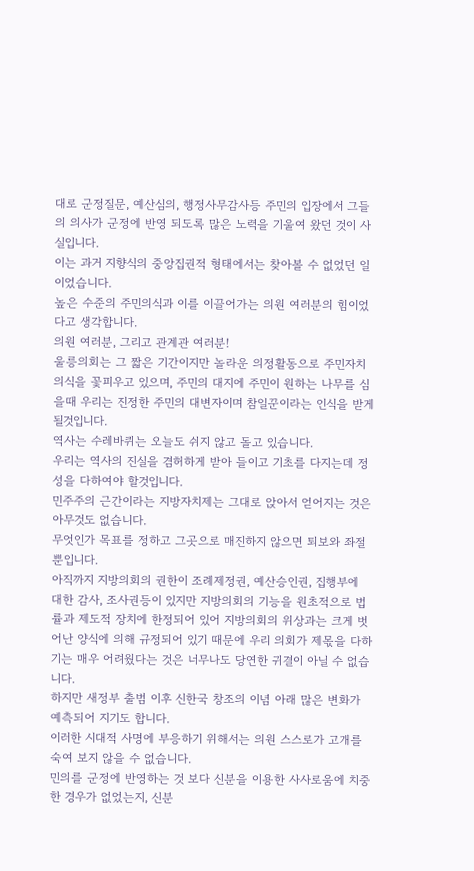대로 군정질문, 예산심의, 행정사무감사등 주민의 입장에서 그들의 의사가 군정에 반영 되도록 많은 노력을 기울여 왔던 것이 사실입니다.
이는 과거 지향식의 중앙집권적 형태에서는 찾아볼 수 없었던 일이었습니다.
높은 수준의 주민의식과 이를 이끌어가는 의원 여러분의 힘이었다고 생각합니다.
의원 여러분, 그리고 관계관 여러분!
울릉의회는 그 짧은 기간이지만 놀라운 의정활동으로 주민자치의식을 꽃피우고 있으며, 주민의 대지에 주민이 원하는 나무를 심을때 우리는 진정한 주민의 대변자이며 참일꾼이라는 인식을 받게 될것입니다.
역사는 수레바퀴는 오늘도 쉬지 않고 돌고 있습니다.
우리는 역사의 진실을 겸허하게 받아 들이고 기초를 다지는데 정성을 다하여야 할것입니다.
민주주의 근간이라는 지방자치제는 그대로 앉아서 얻어지는 것은 아무것도 없습니다.
무엇인가 목표를 정하고 그곳으로 매진하지 않으면 퇴보와 좌절 뿐입니다.
아직까지 지방의회의 권한이 조례제정권, 예산승인권, 집행부에 대한 감사, 조사권등이 있지만 지방의회의 기능을 원초적으로 법률과 제도적 장치에 한정되어 있어 지방의회의 위상과는 크게 벗어난 양식에 의해 규정되어 있기 때문에 우리 의회가 제몫을 다하기는 매우 어려웠다는 것은 너무나도 당연한 귀결이 아닐 수 없습니다.
하지만 새정부 출범 이후 신한국 창조의 이념 아래 많은 변화가 예측되어 지기도 합니다.
이러한 시대적 사명에 부응하기 위해서는 의원 스스로가 고개를 숙여 보지 않을 수 없습니다.
민의를 군정에 반영하는 것 보다 신분을 이용한 사사로움에 치중한 경우가 없었는지, 신분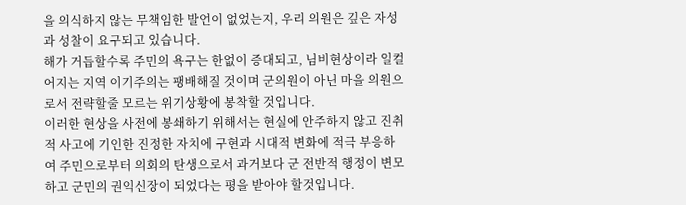을 의식하지 않는 무책임한 발언이 없었는지, 우리 의원은 깊은 자성과 성찰이 요구되고 있습니다.
해가 거듭할수록 주민의 욕구는 한없이 증대되고, 님비현상이라 일컬어지는 지역 이기주의는 팽배해질 것이며 군의원이 아닌 마을 의원으로서 전략할줄 모르는 위기상황에 봉착할 것입니다.
이러한 현상을 사전에 봉쇄하기 위해서는 현실에 안주하지 않고 진취적 사고에 기인한 진정한 자치에 구현과 시대적 변화에 적극 부응하여 주민으로부터 의회의 탄생으로서 과거보다 군 전반적 행정이 변모하고 군민의 권익신장이 되었다는 평을 받아야 할것입니다.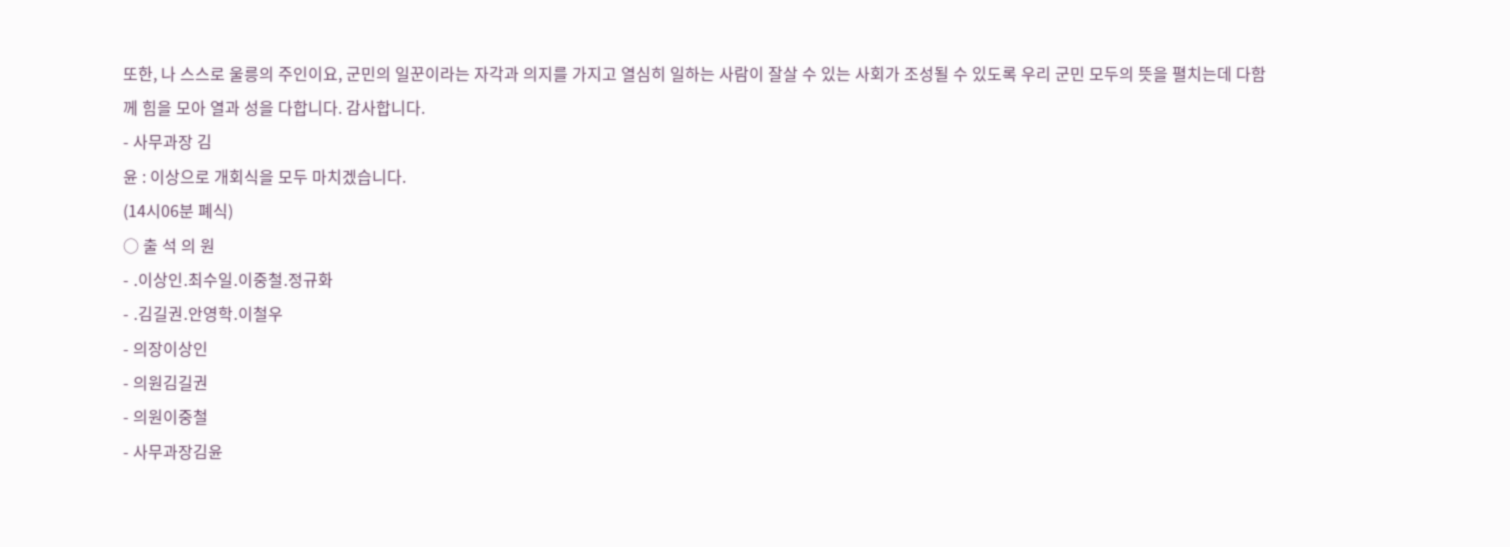또한, 나 스스로 울릉의 주인이요, 군민의 일꾼이라는 자각과 의지를 가지고 열심히 일하는 사람이 잘살 수 있는 사회가 조성될 수 있도록 우리 군민 모두의 뜻을 펼치는데 다함께 힘을 모아 열과 성을 다합니다. 감사합니다.
- 사무과장 김
윤 : 이상으로 개회식을 모두 마치겠습니다.
(14시06분 폐식)
○ 출 석 의 원
- ․이상인․최수일․이중철․정규화
- ․김길권․안영학․이철우
- 의장이상인
- 의원김길권
- 의원이중철
- 사무과장김윤